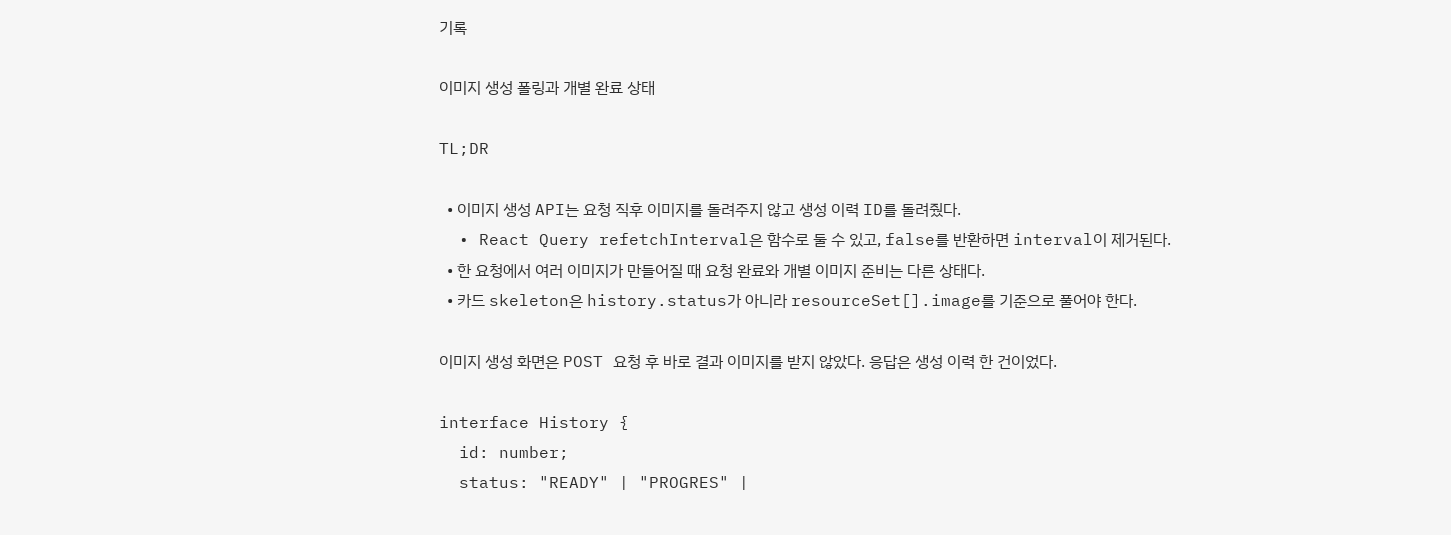기록

이미지 생성 폴링과 개별 완료 상태

TL;DR

  • 이미지 생성 API는 요청 직후 이미지를 돌려주지 않고 생성 이력 ID를 돌려줬다.
  • React Query refetchInterval은 함수로 둘 수 있고, false를 반환하면 interval이 제거된다.
  • 한 요청에서 여러 이미지가 만들어질 때 요청 완료와 개별 이미지 준비는 다른 상태다.
  • 카드 skeleton은 history.status가 아니라 resourceSet[].image를 기준으로 풀어야 한다.

이미지 생성 화면은 POST 요청 후 바로 결과 이미지를 받지 않았다. 응답은 생성 이력 한 건이었다.

interface History {
  id: number;
  status: "READY" | "PROGRES" |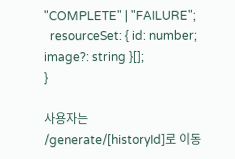"COMPLETE" | "FAILURE";
  resourceSet: { id: number; image?: string }[];
}

사용자는 /generate/[historyId]로 이동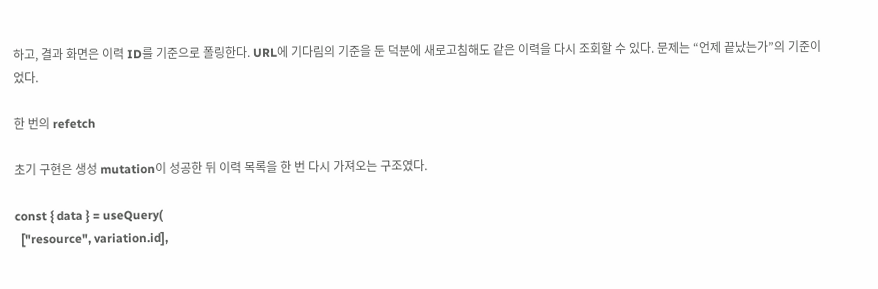하고, 결과 화면은 이력 ID를 기준으로 폴링한다. URL에 기다림의 기준을 둔 덕분에 새로고침해도 같은 이력을 다시 조회할 수 있다. 문제는 “언제 끝났는가”의 기준이었다.

한 번의 refetch

초기 구현은 생성 mutation이 성공한 뒤 이력 목록을 한 번 다시 가져오는 구조였다.

const { data } = useQuery(
  ["resource", variation.id],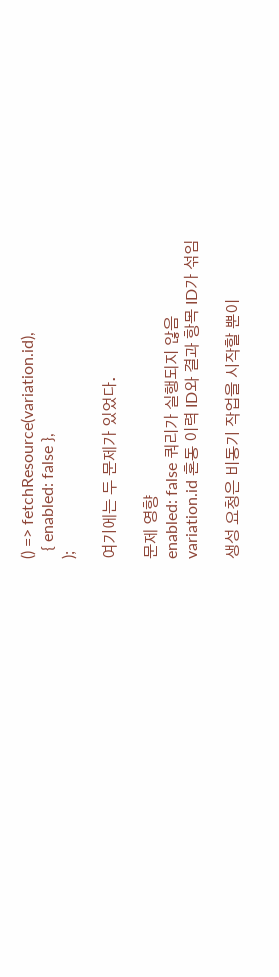() => fetchResource(variation.id),
  { enabled: false },
);

여기에는 두 문제가 있었다.

문제 영향
enabled: false 쿼리가 실행되지 않음
variation.id 혼동 이력 ID와 결과 항목 ID가 섞임

생성 요청은 비동기 작업을 시작할 뿐이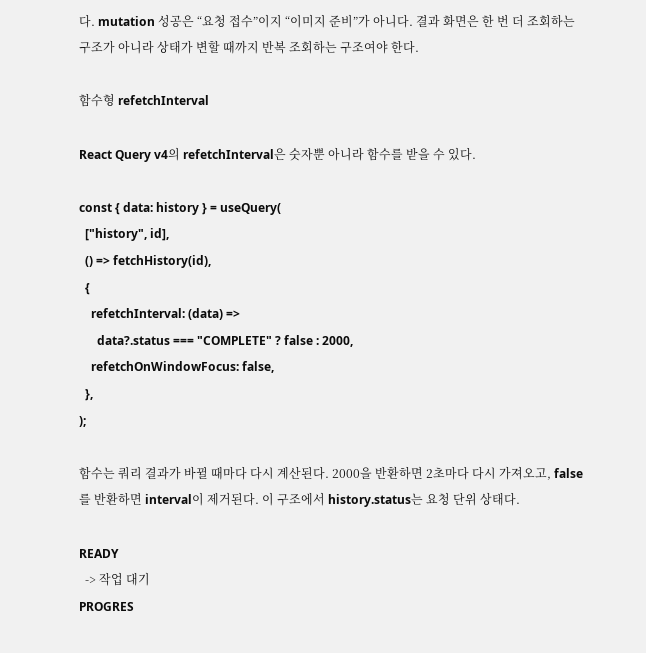다. mutation 성공은 “요청 접수”이지 “이미지 준비”가 아니다. 결과 화면은 한 번 더 조회하는 구조가 아니라 상태가 변할 때까지 반복 조회하는 구조여야 한다.

함수형 refetchInterval

React Query v4의 refetchInterval은 숫자뿐 아니라 함수를 받을 수 있다.

const { data: history } = useQuery(
  ["history", id],
  () => fetchHistory(id),
  {
    refetchInterval: (data) =>
      data?.status === "COMPLETE" ? false : 2000,
    refetchOnWindowFocus: false,
  },
);

함수는 쿼리 결과가 바뀔 때마다 다시 계산된다. 2000을 반환하면 2초마다 다시 가져오고, false를 반환하면 interval이 제거된다. 이 구조에서 history.status는 요청 단위 상태다.

READY
  -> 작업 대기
PROGRES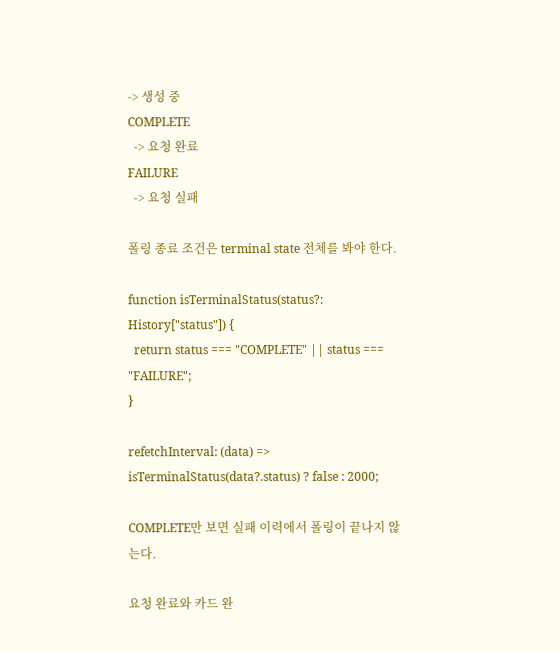-> 생성 중
COMPLETE
  -> 요청 완료
FAILURE
  -> 요청 실패

폴링 종료 조건은 terminal state 전체를 봐야 한다.

function isTerminalStatus(status?: History["status"]) {
  return status === "COMPLETE" || status === "FAILURE";
}

refetchInterval: (data) => isTerminalStatus(data?.status) ? false : 2000;

COMPLETE만 보면 실패 이력에서 폴링이 끝나지 않는다.

요청 완료와 카드 완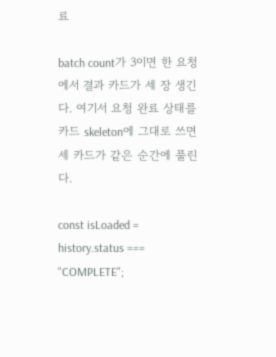료

batch count가 3이면 한 요청에서 결과 카드가 세 장 생긴다. 여기서 요청 완료 상태를 카드 skeleton에 그대로 쓰면 세 카드가 같은 순간에 풀린다.

const isLoaded = history.status === "COMPLETE";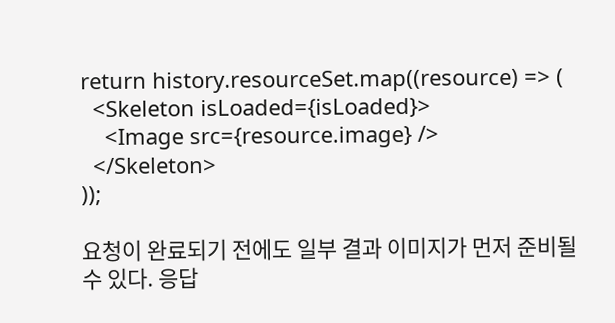return history.resourceSet.map((resource) => (
  <Skeleton isLoaded={isLoaded}>
    <Image src={resource.image} />
  </Skeleton>
));

요청이 완료되기 전에도 일부 결과 이미지가 먼저 준비될 수 있다. 응답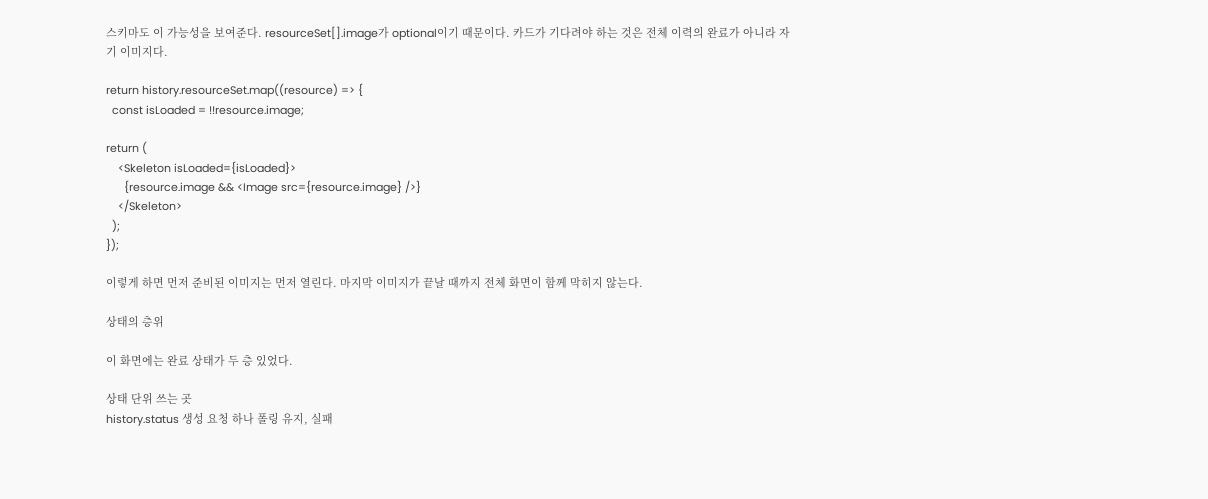스키마도 이 가능성을 보여준다. resourceSet[].image가 optional이기 때문이다. 카드가 기다려야 하는 것은 전체 이력의 완료가 아니라 자기 이미지다.

return history.resourceSet.map((resource) => {
  const isLoaded = !!resource.image;

return (
    <Skeleton isLoaded={isLoaded}>
      {resource.image && <Image src={resource.image} />}
    </Skeleton>
  );
});

이렇게 하면 먼저 준비된 이미지는 먼저 열린다. 마지막 이미지가 끝날 때까지 전체 화면이 함께 막히지 않는다.

상태의 층위

이 화면에는 완료 상태가 두 층 있었다.

상태 단위 쓰는 곳
history.status 생성 요청 하나 폴링 유지, 실패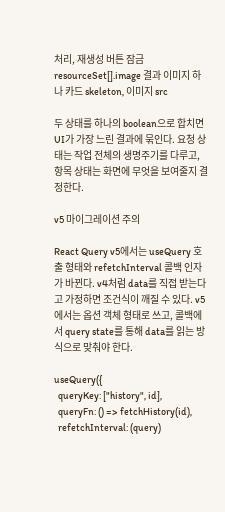처리, 재생성 버튼 잠금
resourceSet[].image 결과 이미지 하나 카드 skeleton, 이미지 src

두 상태를 하나의 boolean으로 합치면 UI가 가장 느린 결과에 묶인다. 요청 상태는 작업 전체의 생명주기를 다루고, 항목 상태는 화면에 무엇을 보여줄지 결정한다.

v5 마이그레이션 주의

React Query v5에서는 useQuery 호출 형태와 refetchInterval 콜백 인자가 바뀐다. v4처럼 data를 직접 받는다고 가정하면 조건식이 깨질 수 있다. v5에서는 옵션 객체 형태로 쓰고, 콜백에서 query state를 통해 data를 읽는 방식으로 맞춰야 한다.

useQuery({
  queryKey: ["history", id],
  queryFn: () => fetchHistory(id),
  refetchInterval: (query)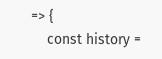=> {
    const history =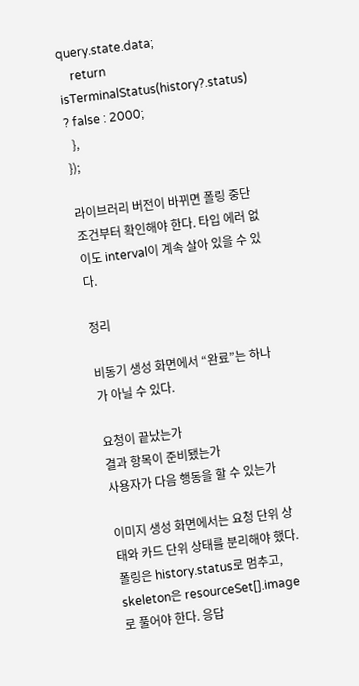query.state.data;
    return isTerminalStatus(history?.status) ? false : 2000;
  },
});

라이브러리 버전이 바뀌면 폴링 중단 조건부터 확인해야 한다. 타입 에러 없이도 interval이 계속 살아 있을 수 있다.

정리

비동기 생성 화면에서 “완료”는 하나가 아닐 수 있다.

요청이 끝났는가
결과 항목이 준비됐는가
사용자가 다음 행동을 할 수 있는가

이미지 생성 화면에서는 요청 단위 상태와 카드 단위 상태를 분리해야 했다. 폴링은 history.status로 멈추고, skeleton은 resourceSet[].image로 풀어야 한다. 응답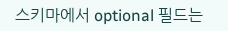스키마에서 optional 필드는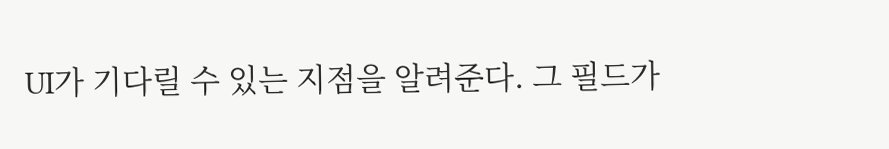UI가 기다릴 수 있는 지점을 알려준다. 그 필드가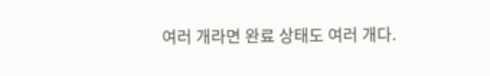여러 개라면 완료 상태도 여러 개다.